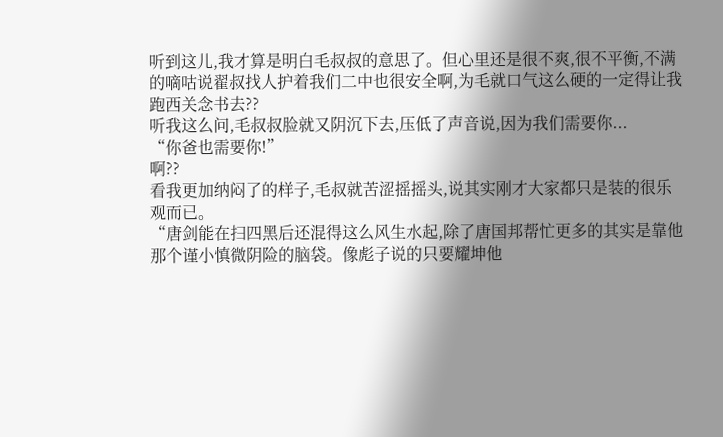听到这儿,我才算是明白毛叔叔的意思了。但心里还是很不爽,很不平衡,不满的嘀咕说翟叔找人护着我们二中也很安全啊,为毛就口气这么硬的一定得让我跑西关念书去??
听我这么问,毛叔叔脸就又阴沉下去,压低了声音说,因为我们需要你...
“你爸也需要你!”
啊??
看我更加纳闷了的样子,毛叔就苦涩摇摇头,说其实刚才大家都只是装的很乐观而已。
“唐剑能在扫四黑后还混得这么风生水起,除了唐国邦帮忙更多的其实是靠他那个谨小慎微阴险的脑袋。像彪子说的只要耀坤他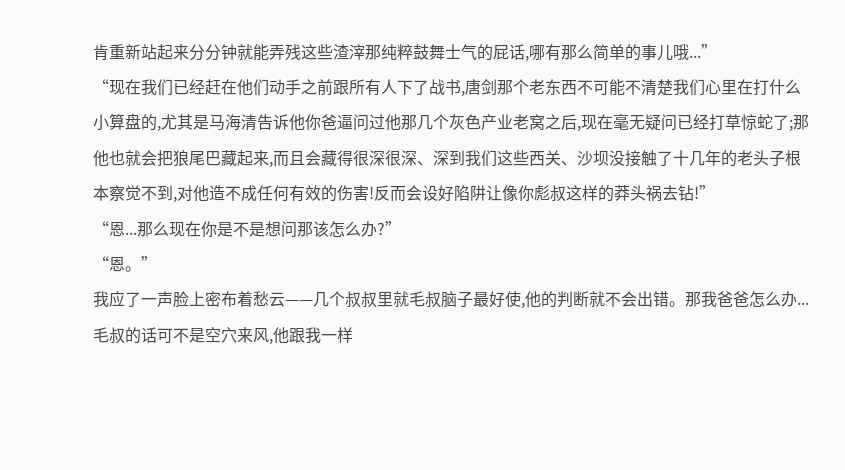肯重新站起来分分钟就能弄残这些渣滓那纯粹鼓舞士气的屁话,哪有那么简单的事儿哦...”
“现在我们已经赶在他们动手之前跟所有人下了战书,唐剑那个老东西不可能不清楚我们心里在打什么小算盘的,尤其是马海清告诉他你爸逼问过他那几个灰色产业老窝之后,现在毫无疑问已经打草惊蛇了;那他也就会把狼尾巴藏起来,而且会藏得很深很深、深到我们这些西关、沙坝没接触了十几年的老头子根本察觉不到,对他造不成任何有效的伤害!反而会设好陷阱让像你彪叔这样的莽头祸去钻!”
“恩...那么现在你是不是想问那该怎么办?”
“恩。”
我应了一声脸上密布着愁云——几个叔叔里就毛叔脑子最好使,他的判断就不会出错。那我爸爸怎么办...毛叔的话可不是空穴来风,他跟我一样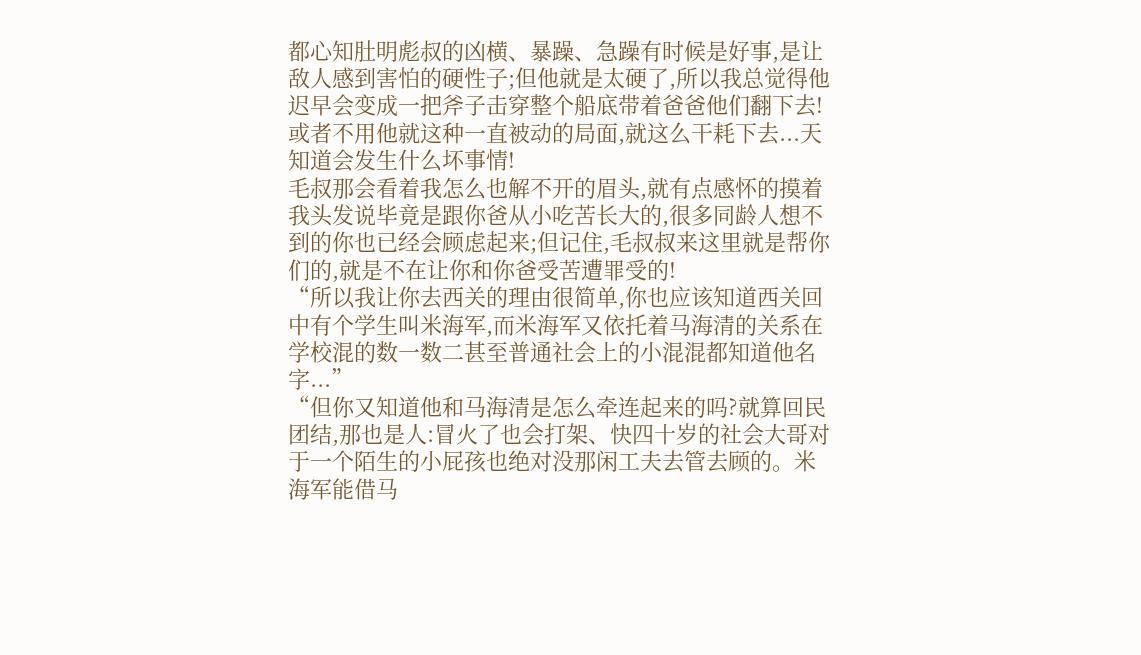都心知肚明彪叔的凶横、暴躁、急躁有时候是好事,是让敌人感到害怕的硬性子;但他就是太硬了,所以我总觉得他迟早会变成一把斧子击穿整个船底带着爸爸他们翻下去!
或者不用他就这种一直被动的局面,就这么干耗下去...天知道会发生什么坏事情!
毛叔那会看着我怎么也解不开的眉头,就有点感怀的摸着我头发说毕竟是跟你爸从小吃苦长大的,很多同龄人想不到的你也已经会顾虑起来;但记住,毛叔叔来这里就是帮你们的,就是不在让你和你爸受苦遭罪受的!
“所以我让你去西关的理由很简单,你也应该知道西关回中有个学生叫米海军,而米海军又依托着马海清的关系在学校混的数一数二甚至普通社会上的小混混都知道他名字...”
“但你又知道他和马海清是怎么牵连起来的吗?就算回民团结,那也是人:冒火了也会打架、快四十岁的社会大哥对于一个陌生的小屁孩也绝对没那闲工夫去管去顾的。米海军能借马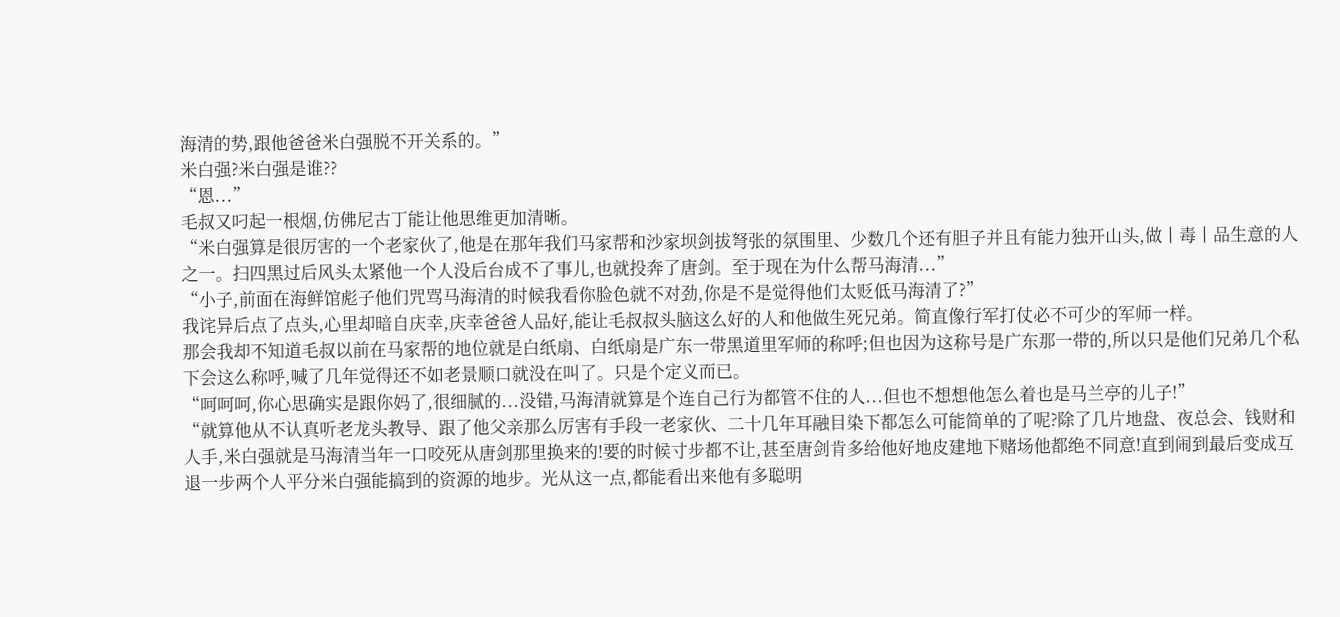海清的势,跟他爸爸米白强脱不开关系的。”
米白强?米白强是谁??
“恩...”
毛叔又叼起一根烟,仿佛尼古丁能让他思维更加清晰。
“米白强算是很厉害的一个老家伙了,他是在那年我们马家帮和沙家坝剑拔弩张的氛围里、少数几个还有胆子并且有能力独开山头,做丨毒丨品生意的人之一。扫四黑过后风头太紧他一个人没后台成不了事儿,也就投奔了唐剑。至于现在为什么帮马海清...”
“小子,前面在海鲜馆彪子他们咒骂马海清的时候我看你脸色就不对劲,你是不是觉得他们太贬低马海清了?”
我诧异后点了点头,心里却暗自庆幸,庆幸爸爸人品好,能让毛叔叔头脑这么好的人和他做生死兄弟。简直像行军打仗必不可少的军师一样。
那会我却不知道毛叔以前在马家帮的地位就是白纸扇、白纸扇是广东一带黑道里军师的称呼;但也因为这称号是广东那一带的,所以只是他们兄弟几个私下会这么称呼,喊了几年觉得还不如老景顺口就没在叫了。只是个定义而已。
“呵呵呵,你心思确实是跟你妈了,很细腻的...没错,马海清就算是个连自己行为都管不住的人...但也不想想他怎么着也是马兰亭的儿子!”
“就算他从不认真听老龙头教导、跟了他父亲那么厉害有手段一老家伙、二十几年耳融目染下都怎么可能简单的了呢?除了几片地盘、夜总会、钱财和人手,米白强就是马海清当年一口咬死从唐剑那里换来的!要的时候寸步都不让,甚至唐剑肯多给他好地皮建地下赌场他都绝不同意!直到闹到最后变成互退一步两个人平分米白强能搞到的资源的地步。光从这一点,都能看出来他有多聪明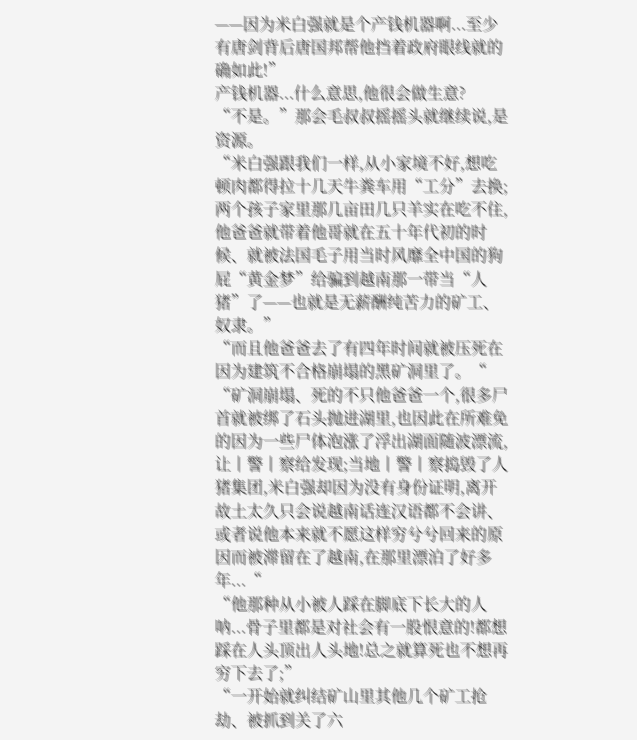——因为米白强就是个产钱机器啊...至少有唐剑背后唐国邦帮他挡着政府眼线就的确如此!”
产钱机器...什么意思,他很会做生意?
“不是。”那会毛叔叔摇摇头就继续说,是资源。
“米白强跟我们一样,从小家境不好,想吃顿肉都得拉十几天牛粪车用“工分”去换;两个孩子家里那几亩田几只羊实在吃不住,他爸爸就带着他哥就在五十年代初的时候、就被法国毛子用当时风靡全中国的狗屁“黄金梦”给骗到越南那一带当“人猪”了——也就是无薪酬纯苦力的矿工、奴隶。”
“而且他爸爸去了有四年时间就被压死在因为建筑不合格崩塌的黑矿洞里了。“
“矿洞崩塌、死的不只他爸爸一个,很多尸首就被绑了石头抛进湖里,也因此在所难免的因为一些尸体泡涨了浮出湖面随波漂流,让丨警丨察给发现;当地丨警丨察捣毁了人猪集团,米白强却因为没有身份证明,离开故土太久只会说越南话连汉语都不会讲、或者说他本来就不愿这样穷兮兮回来的原因而被滞留在了越南,在那里漂泊了好多年...“
“他那种从小被人踩在脚底下长大的人呐...骨子里都是对社会有一股恨意的!都想踩在人头顶出人头地!总之就算死也不想再穷下去了;”
“一开始就纠结矿山里其他几个矿工抢劫、被抓到关了六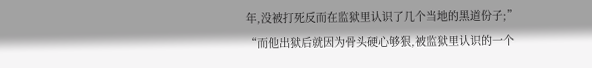年,没被打死反而在监狱里认识了几个当地的黑道份子;”
“而他出狱后就因为骨头硬心够狠,被监狱里认识的一个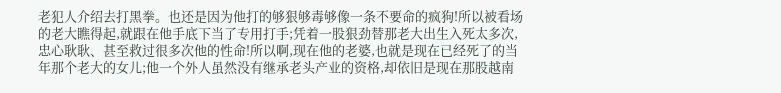老犯人介绍去打黑拳。也还是因为他打的够狠够毒够像一条不要命的疯狗!所以被看场的老大瞧得起,就跟在他手底下当了专用打手;凭着一股狠劲替那老大出生入死太多次,忠心耿耿、甚至救过很多次他的性命!所以啊,现在他的老婆,也就是现在已经死了的当年那个老大的女儿;他一个外人虽然没有继承老头产业的资格,却依旧是现在那股越南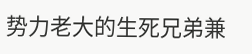势力老大的生死兄弟兼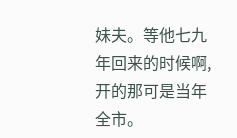妹夫。等他七九年回来的时候啊,开的那可是当年全市。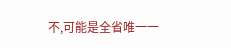不,可能是全省唯一一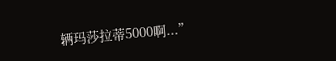辆玛莎拉蒂5000啊...”